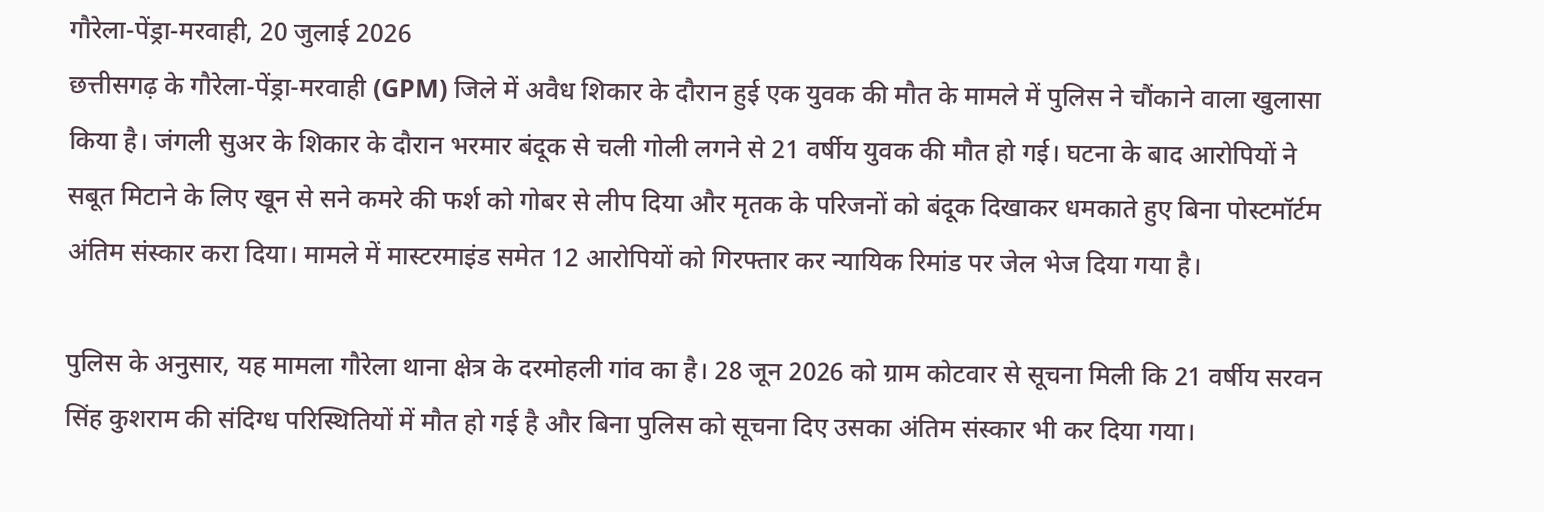गौरेला-पेंड्रा-मरवाही, 20 जुलाई 2026
छत्तीसगढ़ के गौरेला-पेंड्रा-मरवाही (GPM) जिले में अवैध शिकार के दौरान हुई एक युवक की मौत के मामले में पुलिस ने चौंकाने वाला खुलासा किया है। जंगली सुअर के शिकार के दौरान भरमार बंदूक से चली गोली लगने से 21 वर्षीय युवक की मौत हो गई। घटना के बाद आरोपियों ने सबूत मिटाने के लिए खून से सने कमरे की फर्श को गोबर से लीप दिया और मृतक के परिजनों को बंदूक दिखाकर धमकाते हुए बिना पोस्टमॉर्टम अंतिम संस्कार करा दिया। मामले में मास्टरमाइंड समेत 12 आरोपियों को गिरफ्तार कर न्यायिक रिमांड पर जेल भेज दिया गया है।

पुलिस के अनुसार, यह मामला गौरेला थाना क्षेत्र के दरमोहली गांव का है। 28 जून 2026 को ग्राम कोटवार से सूचना मिली कि 21 वर्षीय सरवन सिंह कुशराम की संदिग्ध परिस्थितियों में मौत हो गई है और बिना पुलिस को सूचना दिए उसका अंतिम संस्कार भी कर दिया गया।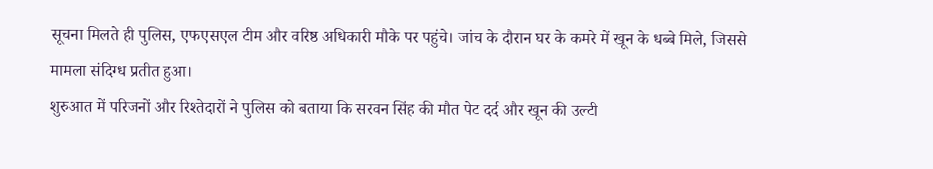सूचना मिलते ही पुलिस, एफएसएल टीम और वरिष्ठ अधिकारी मौके पर पहुंचे। जांच के दौरान घर के कमरे में खून के धब्बे मिले, जिससे मामला संदिग्ध प्रतीत हुआ।
शुरुआत में परिजनों और रिश्तेदारों ने पुलिस को बताया कि सरवन सिंह की मौत पेट दर्द और खून की उल्टी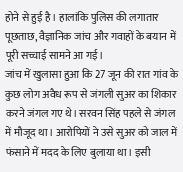होने से हुई है। हालांकि पुलिस की लगातार पूछताछ, वैज्ञानिक जांच और गवाहों के बयान में पूरी सच्चाई सामने आ गई।
जांच में खुलासा हुआ कि 27 जून की रात गांव के कुछ लोग अवैध रूप से जंगली सुअर का शिकार करने जंगल गए थे। सरवन सिंह पहले से जंगल में मौजूद था। आरोपियों ने उसे सुअर को जाल में फंसाने में मदद के लिए बुलाया था। इसी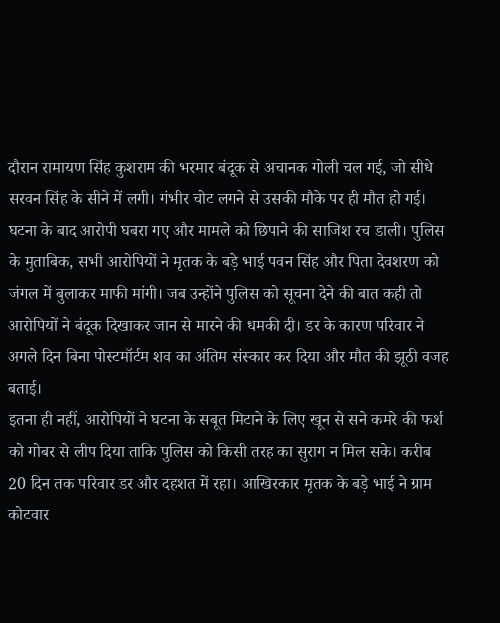दौरान रामायण सिंह कुशराम की भरमार बंदूक से अचानक गोली चल गई, जो सीधे सरवन सिंह के सीने में लगी। गंभीर चोट लगने से उसकी मौके पर ही मौत हो गई।
घटना के बाद आरोपी घबरा गए और मामले को छिपाने की साजिश रच डाली। पुलिस के मुताबिक, सभी आरोपियों ने मृतक के बड़े भाई पवन सिंह और पिता देवशरण को जंगल में बुलाकर माफी मांगी। जब उन्होंने पुलिस को सूचना देने की बात कही तो आरोपियों ने बंदूक दिखाकर जान से मारने की धमकी दी। डर के कारण परिवार ने अगले दिन बिना पोस्टमॉर्टम शव का अंतिम संस्कार कर दिया और मौत की झूठी वजह बताई।
इतना ही नहीं, आरोपियों ने घटना के सबूत मिटाने के लिए खून से सने कमरे की फर्श को गोबर से लीप दिया ताकि पुलिस को किसी तरह का सुराग न मिल सके। करीब 20 दिन तक परिवार डर और दहशत में रहा। आखिरकार मृतक के बड़े भाई ने ग्राम कोटवार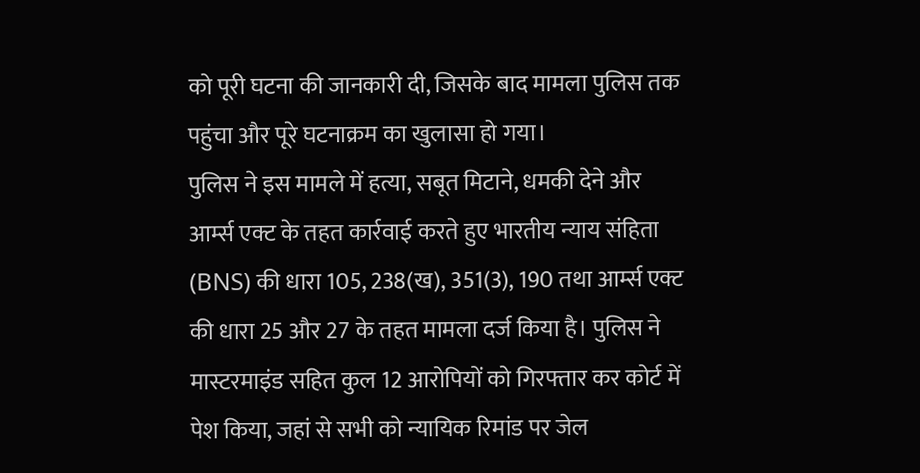को पूरी घटना की जानकारी दी, जिसके बाद मामला पुलिस तक पहुंचा और पूरे घटनाक्रम का खुलासा हो गया।
पुलिस ने इस मामले में हत्या, सबूत मिटाने, धमकी देने और आर्म्स एक्ट के तहत कार्रवाई करते हुए भारतीय न्याय संहिता (BNS) की धारा 105, 238(ख), 351(3), 190 तथा आर्म्स एक्ट की धारा 25 और 27 के तहत मामला दर्ज किया है। पुलिस ने मास्टरमाइंड सहित कुल 12 आरोपियों को गिरफ्तार कर कोर्ट में पेश किया, जहां से सभी को न्यायिक रिमांड पर जेल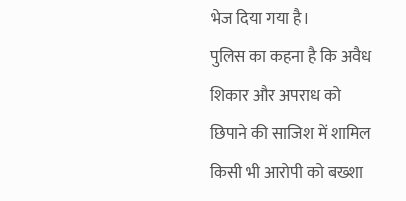भेज दिया गया है।
पुलिस का कहना है कि अवैध शिकार और अपराध को छिपाने की साजिश में शामिल किसी भी आरोपी को बख्शा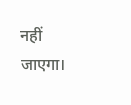नहीं जाएगा।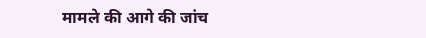मामले की आगे की जांच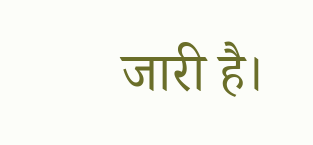जारी है।